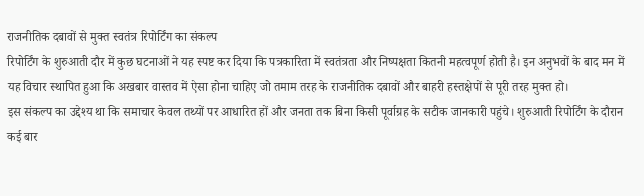राजनीतिक दबावों से मुक्त स्वतंत्र रिपोर्टिंग का संकल्प
रिपोर्टिंग के शुरुआती दौर में कुछ घटनाओं ने यह स्पष्ट कर दिया कि पत्रकारिता में स्वतंत्रता और निष्पक्षता कितनी महत्वपूर्ण होती है। इन अनुभवों के बाद मन में यह विचार स्थापित हुआ कि अखबार वास्तव में ऐसा होना चाहिए जो तमाम तरह के राजनीतिक दबावों और बाहरी हस्तक्षेपों से पूरी तरह मुक्त हो।
इस संकल्प का उद्देश्य था कि समाचार केवल तथ्यों पर आधारित हों और जनता तक बिना किसी पूर्वाग्रह के सटीक जानकारी पहुंचे। शुरुआती रिपोर्टिंग के दौरान कई बार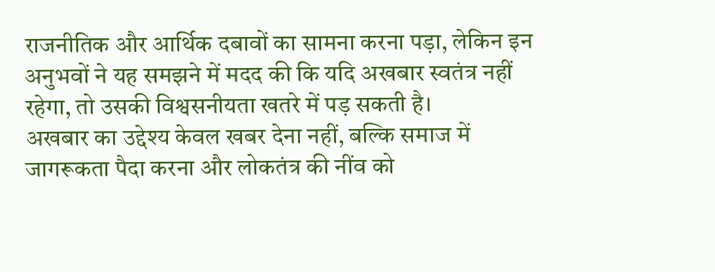राजनीतिक और आर्थिक दबावों का सामना करना पड़ा, लेकिन इन अनुभवों ने यह समझने में मदद की कि यदि अखबार स्वतंत्र नहीं रहेगा, तो उसकी विश्वसनीयता खतरे में पड़ सकती है।
अखबार का उद्देश्य केवल खबर देना नहीं, बल्कि समाज में जागरूकता पैदा करना और लोकतंत्र की नींव को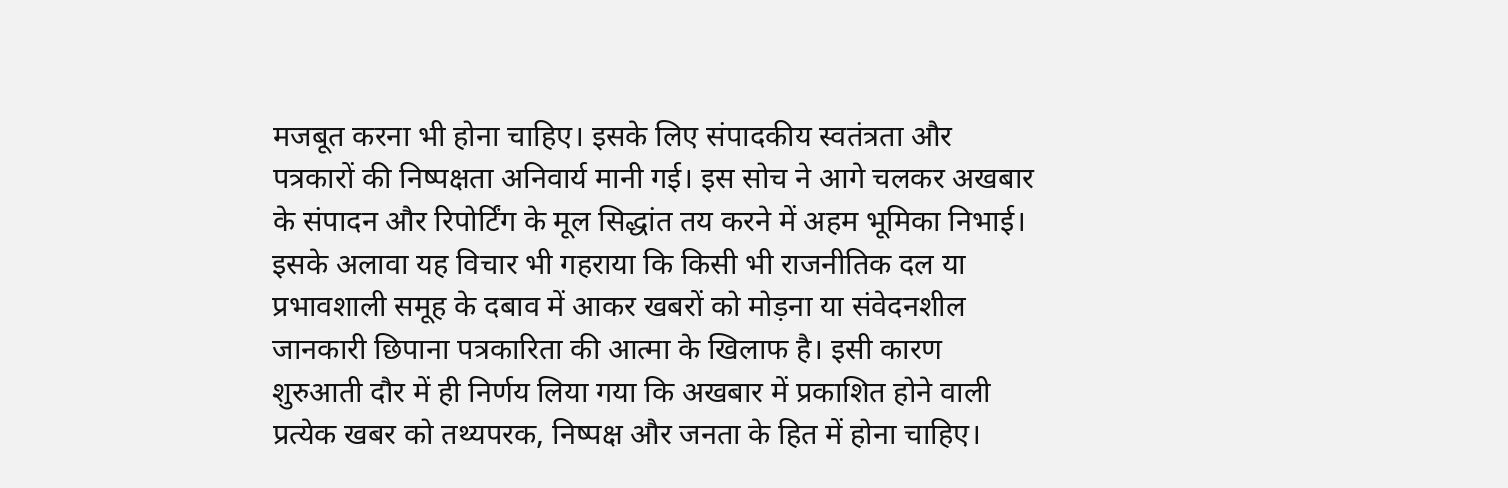मजबूत करना भी होना चाहिए। इसके लिए संपादकीय स्वतंत्रता और पत्रकारों की निष्पक्षता अनिवार्य मानी गई। इस सोच ने आगे चलकर अखबार के संपादन और रिपोर्टिंग के मूल सिद्धांत तय करने में अहम भूमिका निभाई।
इसके अलावा यह विचार भी गहराया कि किसी भी राजनीतिक दल या प्रभावशाली समूह के दबाव में आकर खबरों को मोड़ना या संवेदनशील जानकारी छिपाना पत्रकारिता की आत्मा के खिलाफ है। इसी कारण शुरुआती दौर में ही निर्णय लिया गया कि अखबार में प्रकाशित होने वाली प्रत्येक खबर को तथ्यपरक, निष्पक्ष और जनता के हित में होना चाहिए।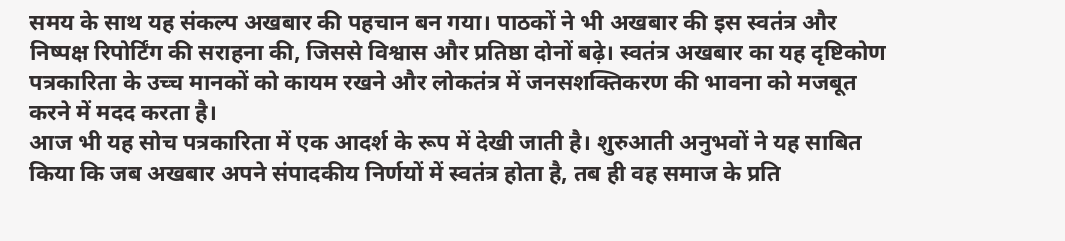समय के साथ यह संकल्प अखबार की पहचान बन गया। पाठकों ने भी अखबार की इस स्वतंत्र और निष्पक्ष रिपोर्टिंग की सराहना की, जिससे विश्वास और प्रतिष्ठा दोनों बढ़े। स्वतंत्र अखबार का यह दृष्टिकोण पत्रकारिता के उच्च मानकों को कायम रखने और लोकतंत्र में जनसशक्तिकरण की भावना को मजबूत करने में मदद करता है।
आज भी यह सोच पत्रकारिता में एक आदर्श के रूप में देखी जाती है। शुरुआती अनुभवों ने यह साबित किया कि जब अखबार अपने संपादकीय निर्णयों में स्वतंत्र होता है, तब ही वह समाज के प्रति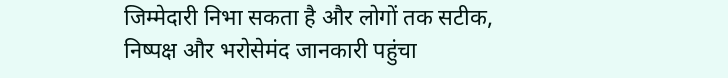जिम्मेदारी निभा सकता है और लोगों तक सटीक, निष्पक्ष और भरोसेमंद जानकारी पहुंचा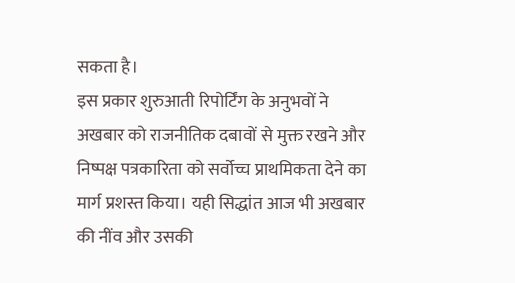सकता है।
इस प्रकार शुरुआती रिपोर्टिंग के अनुभवों ने अखबार को राजनीतिक दबावों से मुक्त रखने और निष्पक्ष पत्रकारिता को सर्वोच्च प्राथमिकता देने का मार्ग प्रशस्त किया। यही सिद्धांत आज भी अखबार की नींव और उसकी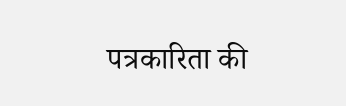पत्रकारिता की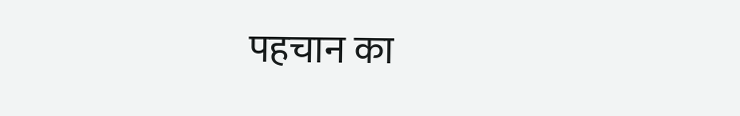पहचान का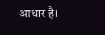आधार है।